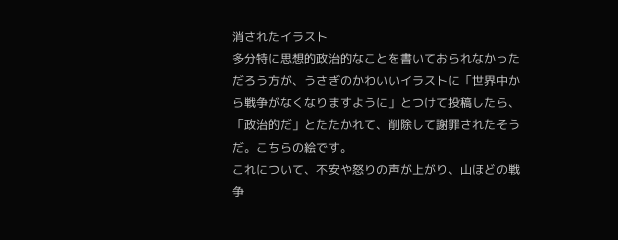消されたイラスト
多分特に思想的政治的なことを書いておられなかっただろう方が、うさぎのかわいいイラストに「世界中から戦争がなくなりますように」とつけて投稿したら、「政治的だ」とたたかれて、削除して謝罪されたそうだ。こちらの絵です。
これについて、不安や怒りの声が上がり、山ほどの戦争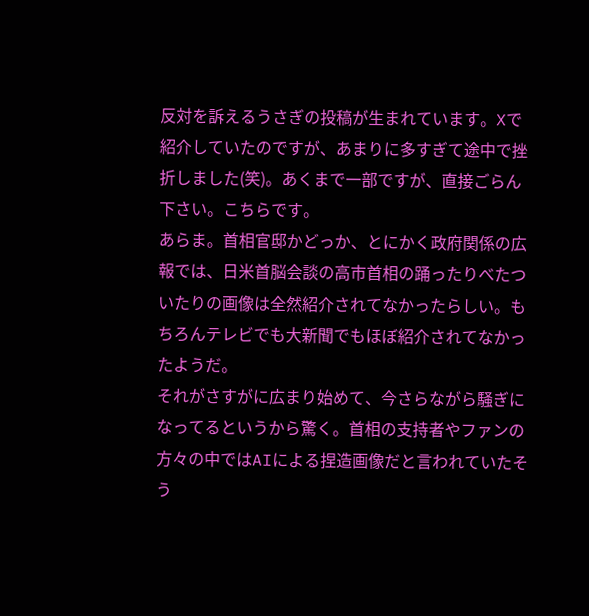反対を訴えるうさぎの投稿が生まれています。Xで紹介していたのですが、あまりに多すぎて途中で挫折しました(笑)。あくまで一部ですが、直接ごらん下さい。こちらです。
あらま。首相官邸かどっか、とにかく政府関係の広報では、日米首脳会談の高市首相の踊ったりべたついたりの画像は全然紹介されてなかったらしい。もちろんテレビでも大新聞でもほぼ紹介されてなかったようだ。
それがさすがに広まり始めて、今さらながら騒ぎになってるというから驚く。首相の支持者やファンの方々の中ではAIによる捏造画像だと言われていたそう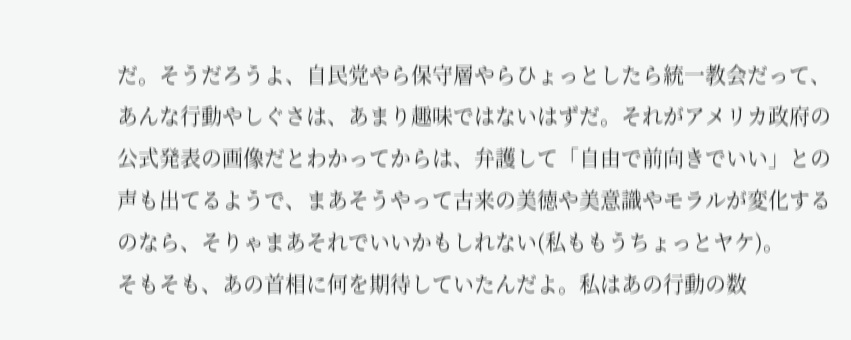だ。そうだろうよ、自民党やら保守層やらひょっとしたら統一教会だって、あんな行動やしぐさは、あまり趣味ではないはずだ。それがアメリカ政府の公式発表の画像だとわかってからは、弁護して「自由で前向きでいい」との声も出てるようで、まあそうやって古来の美徳や美意識やモラルが変化するのなら、そりゃまあそれでいいかもしれない(私ももうちょっとヤケ)。
そもそも、あの首相に何を期待していたんだよ。私はあの行動の数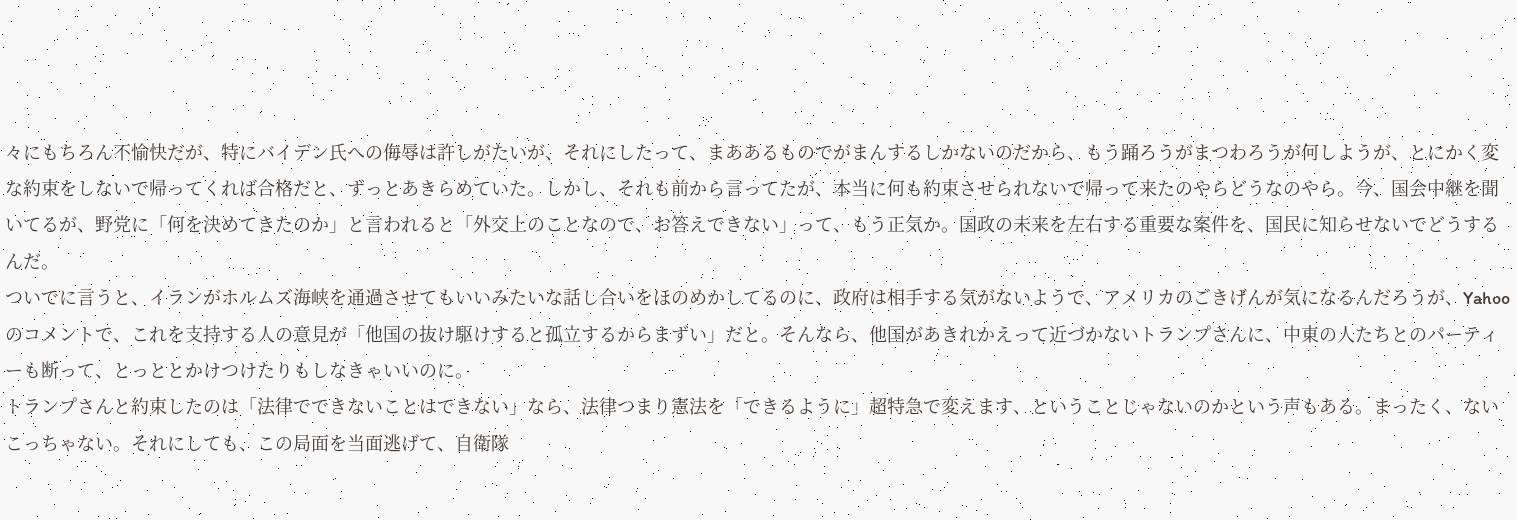々にもちろん不愉快だが、特にバイデン氏への侮辱は許しがたいが、それにしたって、まああるものでがまんするしかないのだから、もう踊ろうがまつわろうが何しようが、とにかく変な約束をしないで帰ってくれば合格だと、ずっとあきらめていた。しかし、それも前から言ってたが、本当に何も約束させられないで帰って来たのやらどうなのやら。今、国会中継を聞いてるが、野党に「何を決めてきたのか」と言われると「外交上のことなので、お答えできない」って、もう正気か。国政の未来を左右する重要な案件を、国民に知らせないでどうするんだ。
ついでに言うと、イランがホルムズ海峡を通過させてもいいみたいな話し合いをほのめかしてるのに、政府は相手する気がないようで、アメリカのごきげんが気になるんだろうが、Yahooのコメントで、これを支持する人の意見が「他国の抜け駆けすると孤立するからまずい」だと。そんなら、他国があきれかえって近づかないトランプさんに、中東の人たちとのパーティーも断って、とっととかけつけたりもしなきゃいいのに。
トランプさんと約束したのは「法律でできないことはできない」なら、法律つまり憲法を「できるように」超特急で変えます、ということじゃないのかという声もある。まったく、ないこっちゃない。それにしても、この局面を当面逃げて、自衛隊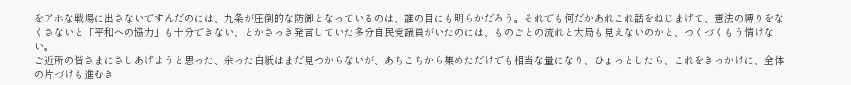をアホな戦場に出さないですんだのには、九条が圧倒的な防御となっているのは、誰の目にも明らかだろう。それでも何だかあれこれ話をねじまげて、憲法の縛りをなくさないと「平和への協力」も十分できない、とかさっき発言していた多分自民党議員がいたのには、ものごとの流れと大局も見えないのかと、つくづくもう情けない。
ご近所の皆さまにさしあげようと思った、余った白紙はまだ見つからないが、あちこちから集めただけでも相当な量になり、ひょっとしたら、これをきっかけに、全体の片づけも進むき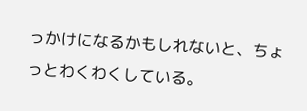っかけになるかもしれないと、ちょっとわくわくしている。